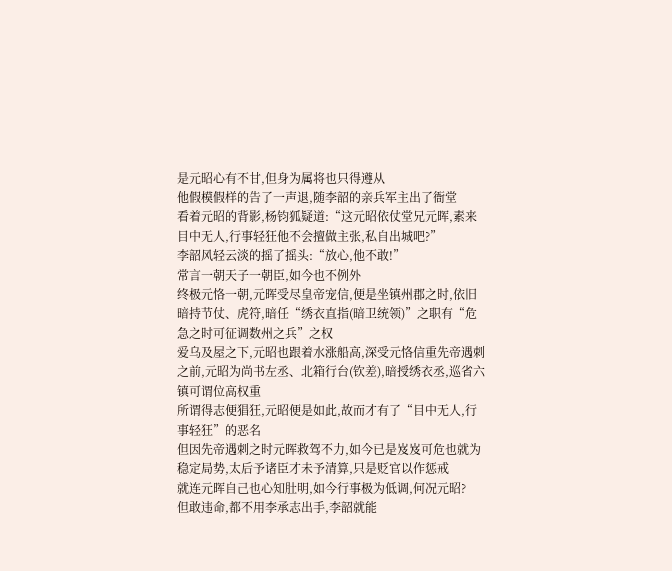是元昭心有不甘,但身为属将也只得遵从
他假模假样的告了一声退,随李韶的亲兵军主出了衙堂
看着元昭的背影,杨钧狐疑道:“这元昭依仗堂兄元晖,素来目中无人,行事轻狂他不会擅做主张,私自出城吧?”
李韶风轻云淡的摇了摇头:“放心,他不敢!”
常言一朝天子一朝臣,如今也不例外
终极元恪一朝,元晖受尽皇帝宠信,便是坐镇州郡之时,依旧暗持节仗、虎符,暗任“绣衣直指(暗卫统领)”之职有“危急之时可征调数州之兵”之权
爱乌及屋之下,元昭也跟着水涨船高,深受元恪信重先帝遇刺之前,元昭为尚书左丞、北箱行台(钦差),暗授绣衣丞,巡省六镇可谓位高权重
所谓得志便猖狂,元昭便是如此,故而才有了“目中无人,行事轻狂”的恶名
但因先帝遇刺之时元晖救驾不力,如今已是岌岌可危也就为稳定局势,太后予诸臣才未予清算,只是贬官以作惩戒
就连元晖自己也心知肚明,如今行事极为低调,何况元昭?
但敢违命,都不用李承志出手,李韶就能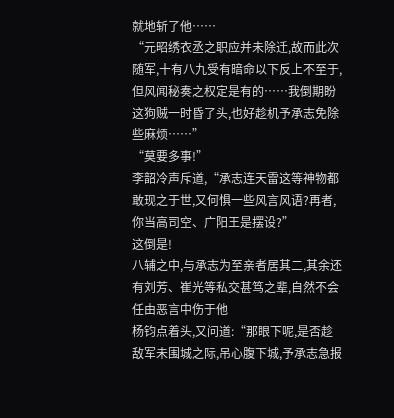就地斩了他……
“元昭绣衣丞之职应并未除迁,故而此次随军,十有八九受有暗命以下反上不至于,但风闻秘奏之权定是有的……我倒期盼这狗贼一时昏了头,也好趁机予承志免除些麻烦……”
“莫要多事!”
李韶冷声斥道,“承志连天雷这等神物都敢现之于世,又何惧一些风言风语?再者,你当高司空、广阳王是摆设?”
这倒是!
八辅之中,与承志为至亲者居其二,其余还有刘芳、崔光等私交甚笃之辈,自然不会任由恶言中伤于他
杨钧点着头,又问道:“那眼下呢,是否趁敌军未围城之际,吊心腹下城,予承志急报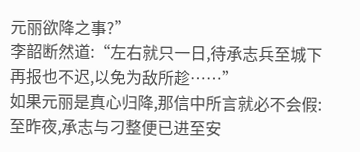元丽欲降之事?”
李韶断然道:“左右就只一日,待承志兵至城下再报也不迟,以免为敌所趁……”
如果元丽是真心归降,那信中所言就必不会假:至昨夜,承志与刁整便已进至安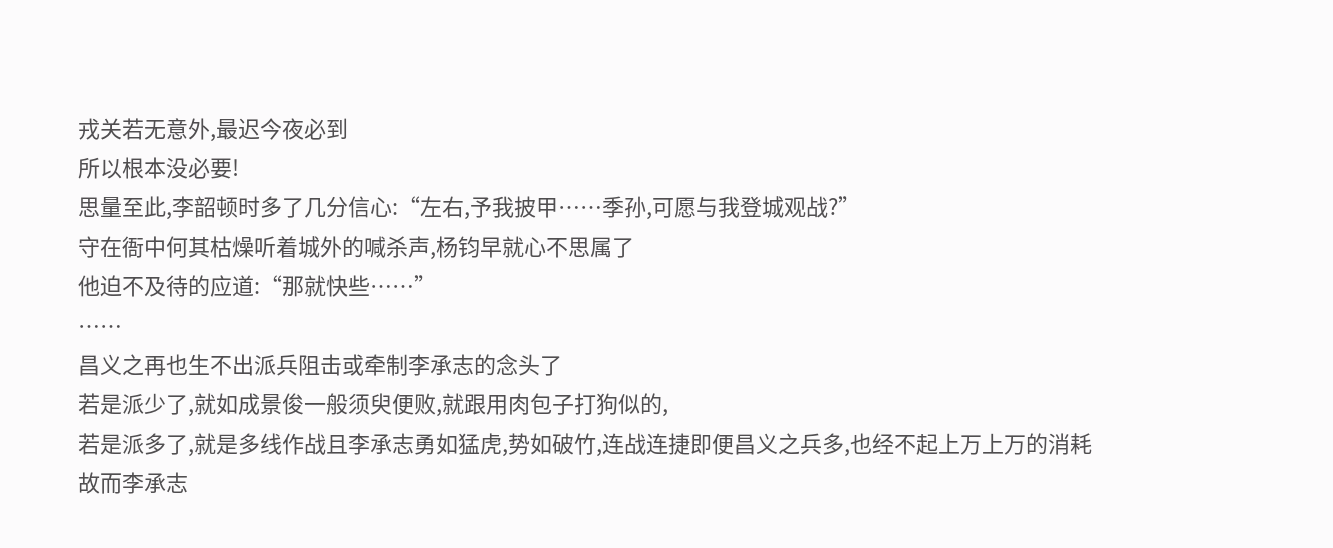戎关若无意外,最迟今夜必到
所以根本没必要!
思量至此,李韶顿时多了几分信心:“左右,予我披甲……季孙,可愿与我登城观战?”
守在衙中何其枯燥听着城外的喊杀声,杨钧早就心不思属了
他迫不及待的应道:“那就快些……”
……
昌义之再也生不出派兵阻击或牵制李承志的念头了
若是派少了,就如成景俊一般须臾便败,就跟用肉包子打狗似的,
若是派多了,就是多线作战且李承志勇如猛虎,势如破竹,连战连捷即便昌义之兵多,也经不起上万上万的消耗
故而李承志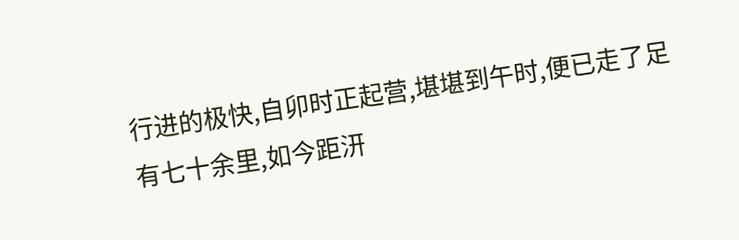行进的极快,自卯时正起营,堪堪到午时,便已走了足有七十余里,如今距汧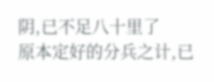阴,已不足八十里了
原本定好的分兵之计,已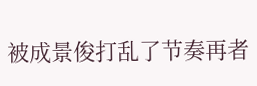被成景俊打乱了节奏再者